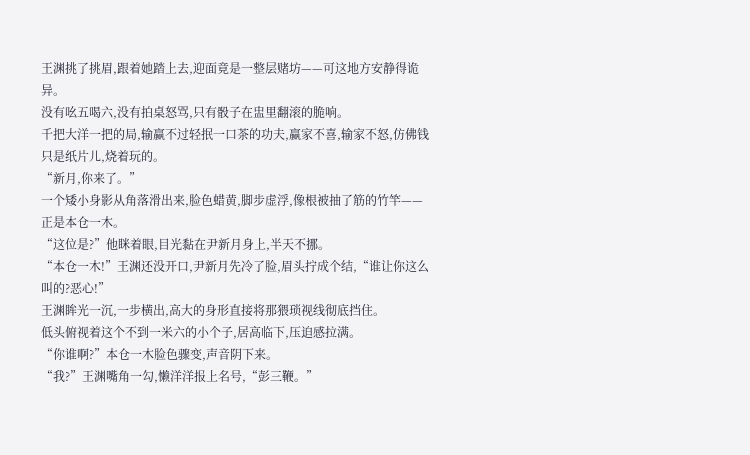王渊挑了挑眉,跟着她踏上去,迎面竟是一整层赌坊——可这地方安静得诡异。
没有吆五喝六,没有拍桌怒骂,只有骰子在盅里翻滚的脆响。
千把大洋一把的局,输赢不过轻抿一口茶的功夫,赢家不喜,输家不怒,仿佛钱只是纸片儿,烧着玩的。
“新月,你来了。”
一个矮小身影从角落滑出来,脸色蜡黄,脚步虚浮,像根被抽了筋的竹竿——正是本仓一木。
“这位是?”他眯着眼,目光黏在尹新月身上,半天不挪。
“本仓一木!”王渊还没开口,尹新月先冷了脸,眉头拧成个结,“谁让你这么叫的?恶心!”
王渊眸光一沉,一步横出,高大的身形直接将那猥琐视线彻底挡住。
低头俯视着这个不到一米六的小个子,居高临下,压迫感拉满。
“你谁啊?”本仓一木脸色骤变,声音阴下来。
“我?”王渊嘴角一勾,懒洋洋报上名号,“彭三鞭。”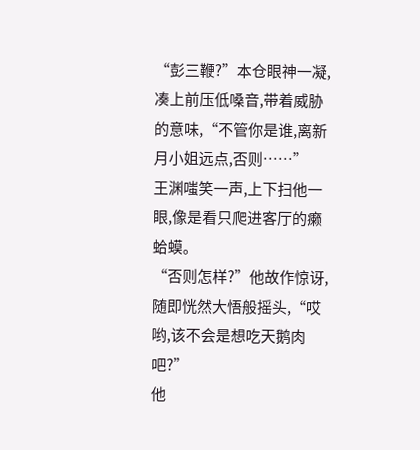“彭三鞭?”本仓眼神一凝,凑上前压低嗓音,带着威胁的意味,“不管你是谁,离新月小姐远点,否则……”
王渊嗤笑一声,上下扫他一眼,像是看只爬进客厅的癞蛤蟆。
“否则怎样?”他故作惊讶,随即恍然大悟般摇头,“哎哟,该不会是想吃天鹅肉吧?”
他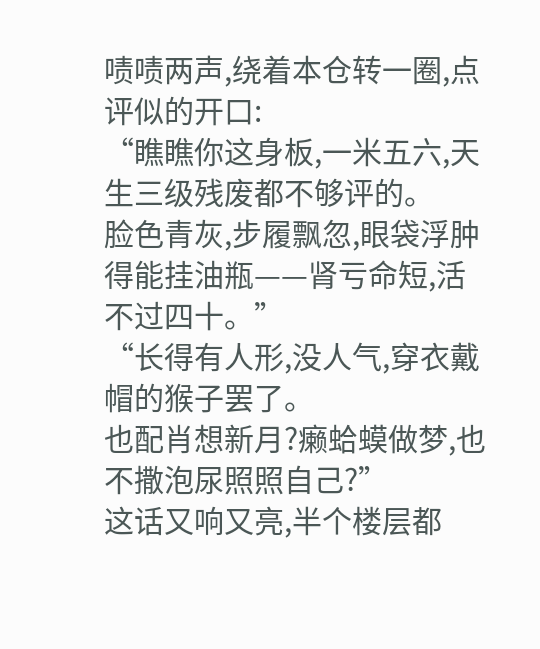啧啧两声,绕着本仓转一圈,点评似的开口:
“瞧瞧你这身板,一米五六,天生三级残废都不够评的。
脸色青灰,步履飘忽,眼袋浮肿得能挂油瓶——肾亏命短,活不过四十。”
“长得有人形,没人气,穿衣戴帽的猴子罢了。
也配肖想新月?癞蛤蟆做梦,也不撒泡尿照照自己?”
这话又响又亮,半个楼层都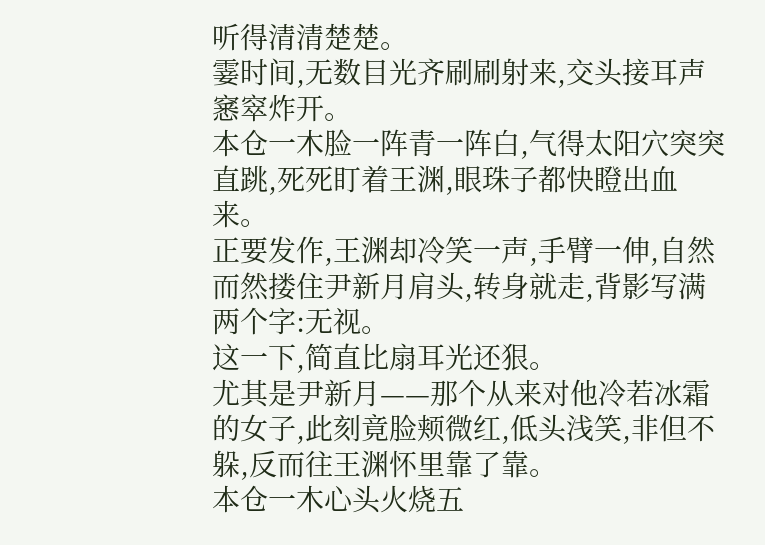听得清清楚楚。
霎时间,无数目光齐刷刷射来,交头接耳声窸窣炸开。
本仓一木脸一阵青一阵白,气得太阳穴突突直跳,死死盯着王渊,眼珠子都快瞪出血来。
正要发作,王渊却冷笑一声,手臂一伸,自然而然搂住尹新月肩头,转身就走,背影写满两个字:无视。
这一下,简直比扇耳光还狠。
尤其是尹新月——那个从来对他冷若冰霜的女子,此刻竟脸颊微红,低头浅笑,非但不躲,反而往王渊怀里靠了靠。
本仓一木心头火烧五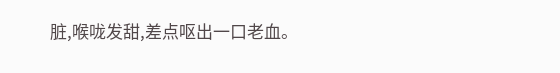脏,喉咙发甜,差点呕出一口老血。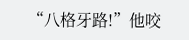“八格牙路!”他咬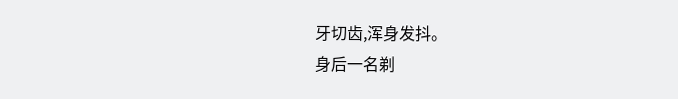牙切齿,浑身发抖。
身后一名剃